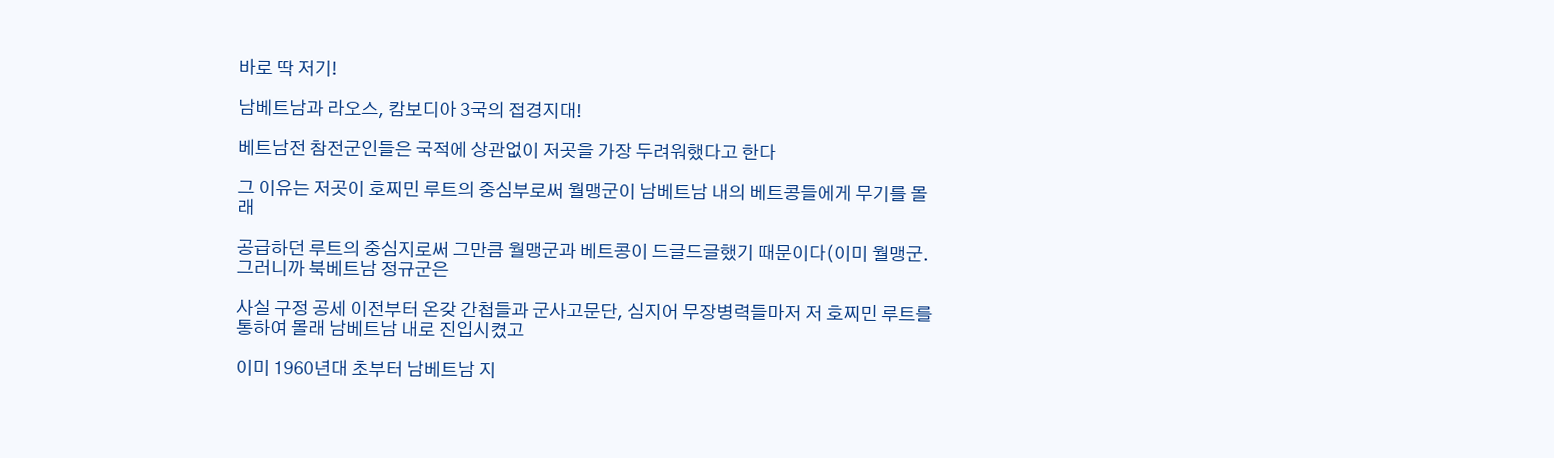바로 딱 저기!

남베트남과 라오스, 캄보디아 3국의 접경지대!

베트남전 참전군인들은 국적에 상관없이 저곳을 가장 두려워했다고 한다

그 이유는 저곳이 호찌민 루트의 중심부로써 월맹군이 남베트남 내의 베트콩들에게 무기를 몰래

공급하던 루트의 중심지로써 그만큼 월맹군과 베트콩이 드글드글했기 때문이다(이미 월맹군. 그러니까 북베트남 정규군은

사실 구정 공세 이전부터 온갖 간첩들과 군사고문단, 심지어 무장병력들마저 저 호찌민 루트를 통하여 몰래 남베트남 내로 진입시켰고

이미 1960년대 초부터 남베트남 지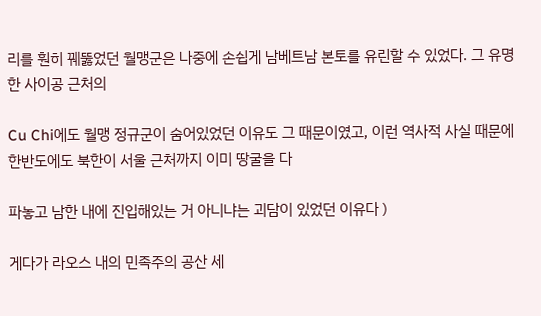리를 훤히 꿰뚫었던 월맹군은 나중에 손쉽게 남베트남 본토를 유린할 수 있었다. 그 유명한 사이공 근처의

Cu Chi에도 월맹 정규군이 숨어있었던 이유도 그 때문이였고, 이런 역사적 사실 때문에 한반도에도 북한이 서울 근처까지 이미 땅굴을 다

파놓고 남한 내에 진입해있는 거 아니냐는 괴담이 있었던 이유다 )

게다가 라오스 내의 민족주의 공산 세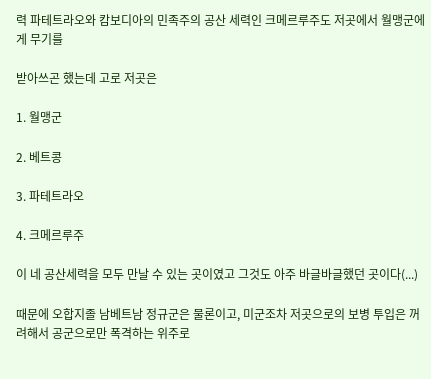력 파테트라오와 캄보디아의 민족주의 공산 세력인 크메르루주도 저곳에서 월맹군에게 무기를

받아쓰곤 했는데 고로 저곳은

1. 월맹군

2. 베트콩

3. 파테트라오

4. 크메르루주

이 네 공산세력을 모두 만날 수 있는 곳이였고 그것도 아주 바글바글했던 곳이다(...)

때문에 오합지졸 남베트남 정규군은 물론이고, 미군조차 저곳으로의 보병 투입은 꺼려해서 공군으로만 폭격하는 위주로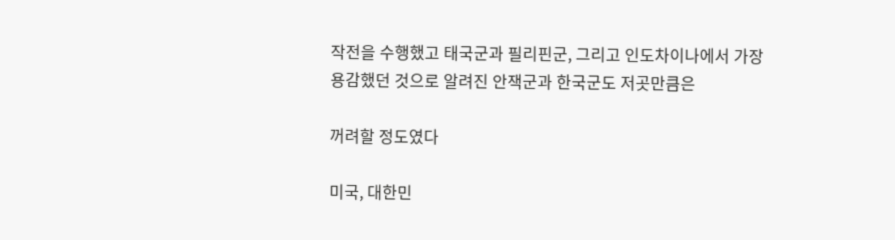작전을 수행했고 태국군과 필리핀군, 그리고 인도차이나에서 가장 용감했던 것으로 알려진 안잭군과 한국군도 저곳만큼은

꺼려할 정도였다

미국, 대한민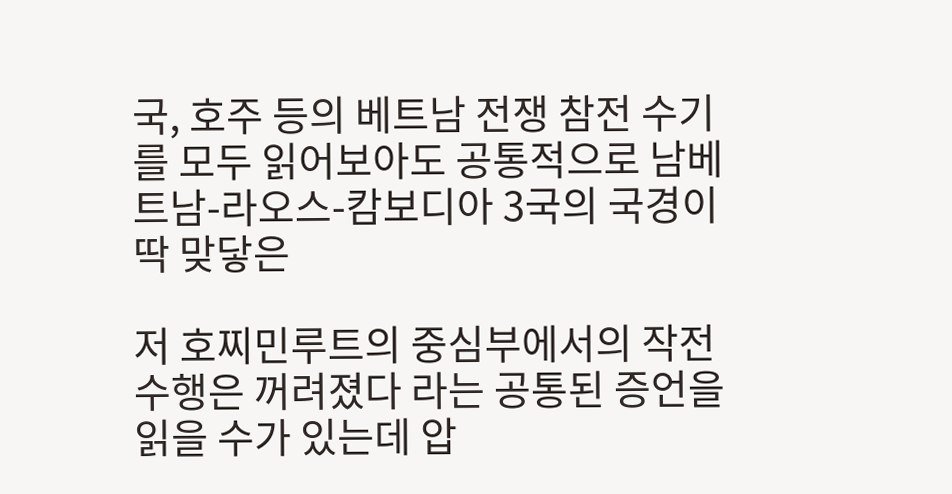국, 호주 등의 베트남 전쟁 참전 수기를 모두 읽어보아도 공통적으로 남베트남-라오스-캄보디아 3국의 국경이 딱 맞닿은

저 호찌민루트의 중심부에서의 작전 수행은 꺼려졌다 라는 공통된 증언을 읽을 수가 있는데 압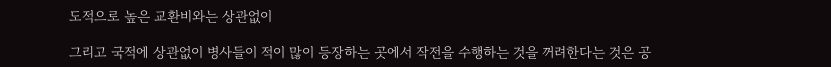도적으로 높은 교환비와는 상관없이

그리고 국적에 상관없이 병사들이 적이 많이 등장하는 곳에서 작전을 수행하는 것을 꺼려한다는 것은 공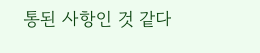통된 사항인 것 같다